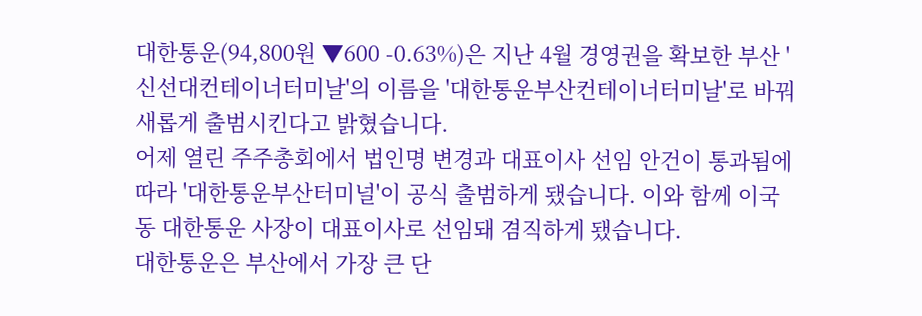대한통운(94,800원 ▼600 -0.63%)은 지난 4월 경영권을 확보한 부산 '신선대컨테이너터미날'의 이름을 '대한통운부산컨테이너터미날'로 바꿔 새롭게 출범시킨다고 밝혔습니다.
어제 열린 주주총회에서 법인명 변경과 대표이사 선임 안건이 통과됨에 따라 '대한통운부산터미널'이 공식 출범하게 됐습니다. 이와 함께 이국동 대한통운 사장이 대표이사로 선임돼 겸직하게 됐습니다.
대한통운은 부산에서 가장 큰 단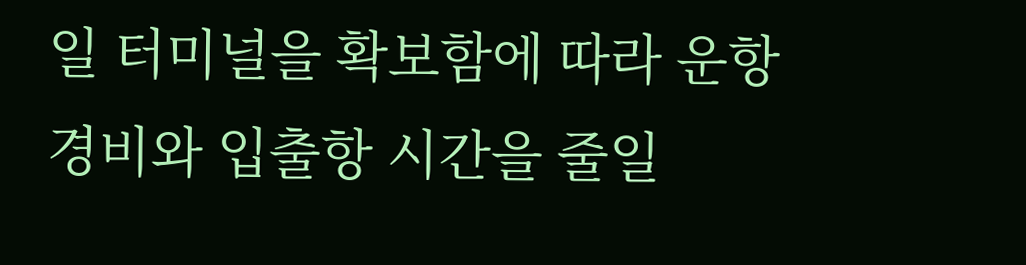일 터미널을 확보함에 따라 운항경비와 입출항 시간을 줄일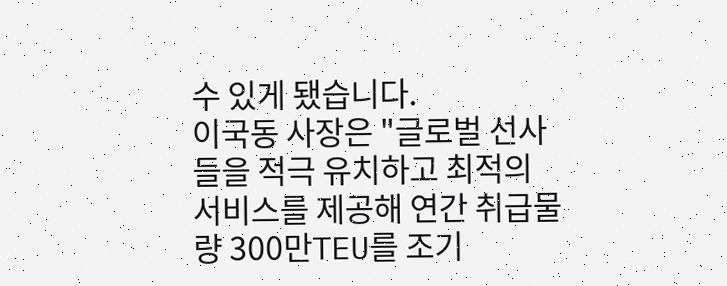수 있게 됐습니다.
이국동 사장은 "글로벌 선사들을 적극 유치하고 최적의 서비스를 제공해 연간 취급물량 300만TEU를 조기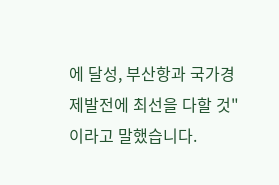에 달성, 부산항과 국가경제발전에 최선을 다할 것"이라고 말했습니다.